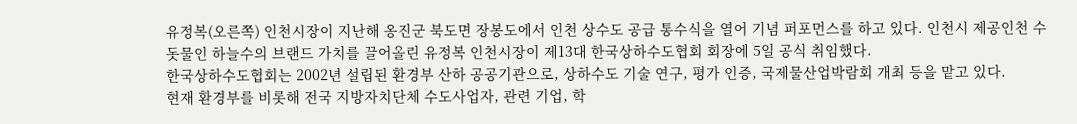유정복(오른쪽) 인천시장이 지난해 옹진군 북도면 장봉도에서 인천 상수도 공급 통수식을 열어 기념 퍼포먼스를 하고 있다. 인천시 제공인천 수돗물인 하늘수의 브랜드 가치를 끌어올린 유정복 인천시장이 제13대 한국상하수도협회 회장에 5일 공식 취임했다.
한국상하수도협회는 2002년 설립된 환경부 산하 공공기관으로, 상하수도 기술 연구, 평가 인증, 국제물산업박람회 개최 등을 맡고 있다.
현재 환경부를 비롯해 전국 지방자치단체 수도사업자, 관련 기업, 학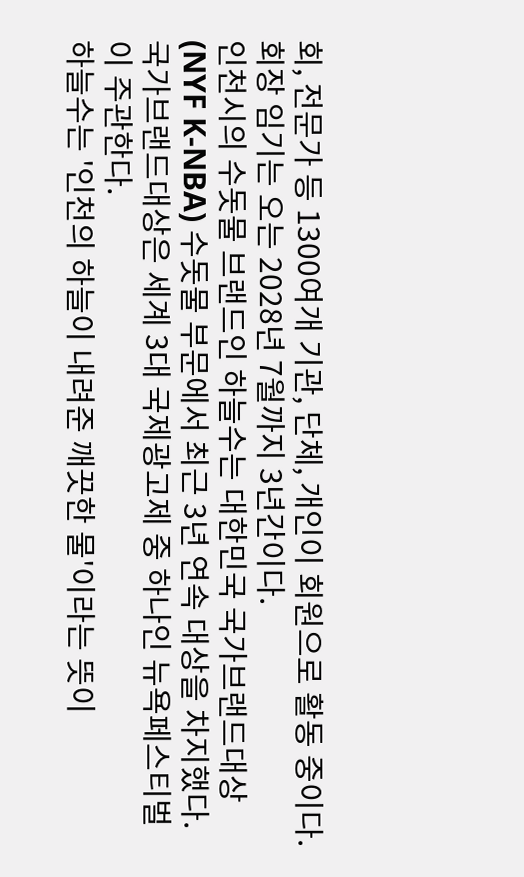회, 전문가 등 1300여개 기관, 단체, 개인이 회원으로 활동 중이다.
회장 임기는 오는 2028년 7월까지 3년간이다.
인천시의 수돗물 브랜드인 하늘수는 대한민국 국가브랜드대상(NYF K-NBA) 수돗물 부문에서 최근 3년 연속 대상을 차지했다. 국가브랜드대상은 세계 3대 국제광고제 중 하나인 뉴욕페스티벌이 주관한다.
하늘수는 '인천의 하늘이 내려준 깨끗한 물'이라는 뜻이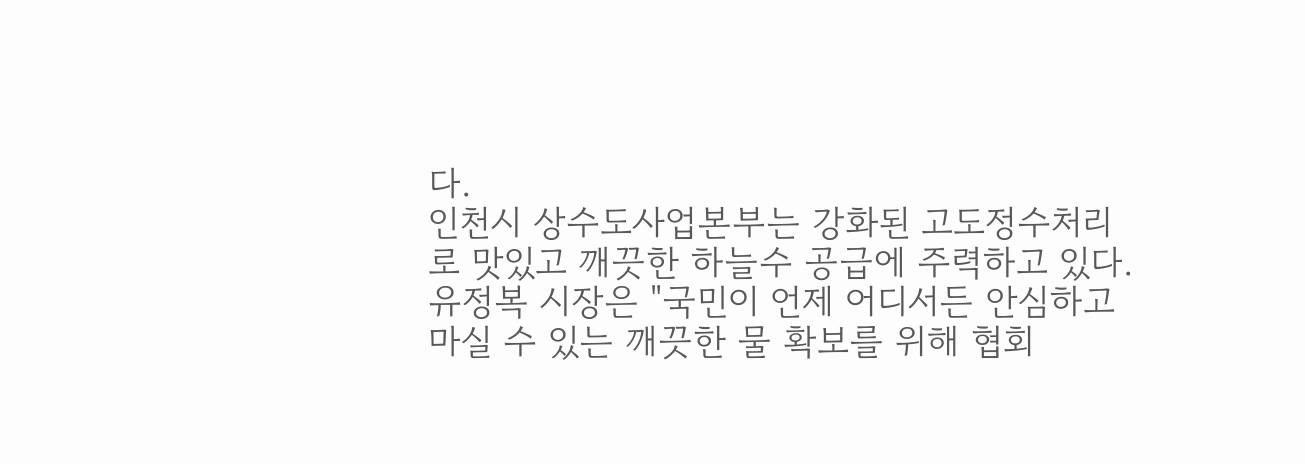다.
인천시 상수도사업본부는 강화된 고도정수처리로 맛있고 깨끗한 하늘수 공급에 주력하고 있다.
유정복 시장은 "국민이 언제 어디서든 안심하고 마실 수 있는 깨끗한 물 확보를 위해 협회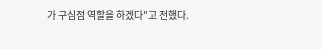가 구심점 역할을 하겠다"고 전했다.